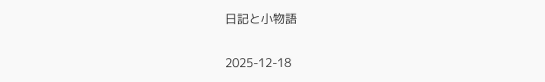日記と小物語

2025-12-18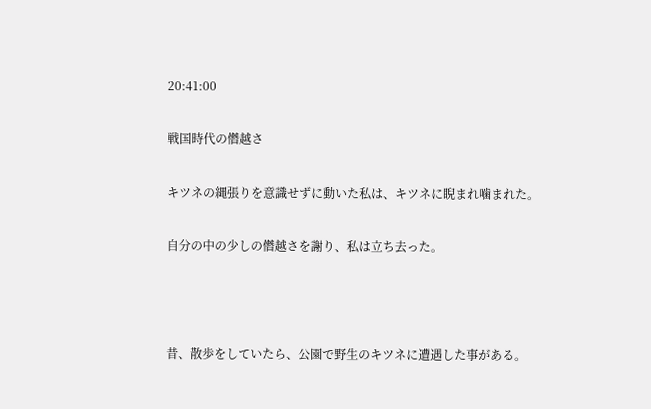20:41:00

戦国時代の僭越さ

キツネの縄張りを意識せずに動いた私は、キツネに睨まれ噛まれた。

自分の中の少しの僭越さを謝り、私は立ち去った。



昔、散歩をしていたら、公園で野生のキツネに遭遇した事がある。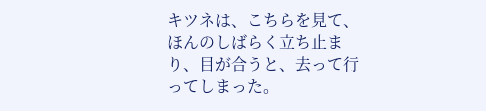キツネは、こちらを見て、ほんのしばらく立ち止まり、目が合うと、去って行ってしまった。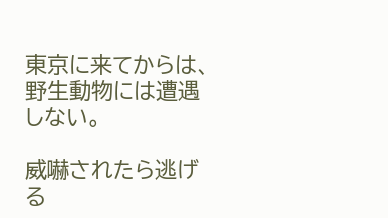東京に来てからは、野生動物には遭遇しない。

威嚇されたら逃げる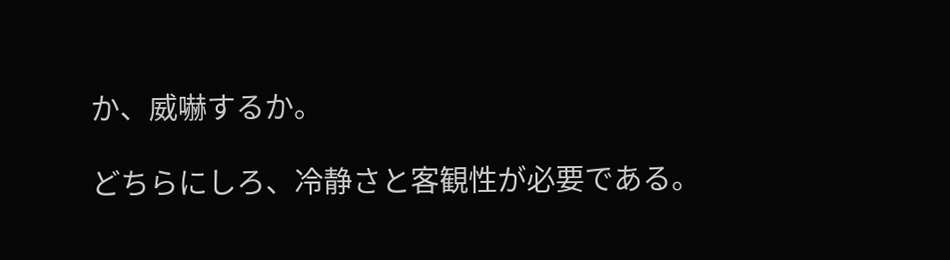か、威嚇するか。

どちらにしろ、冷静さと客観性が必要である。